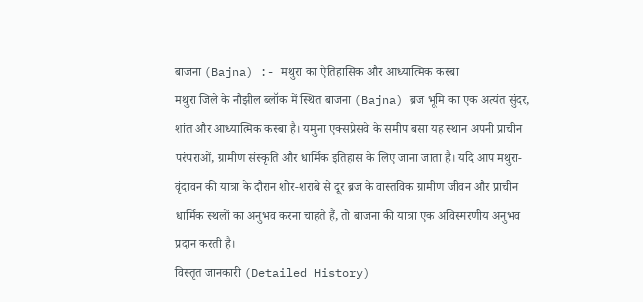बाजना (Bajna) :- मथुरा का ऐतिहासिक और आध्यात्मिक कस्बा
मथुरा जिले के नौझील ब्लॉक में स्थित बाजना (Bajna) ब्रज भूमि का एक अत्यंत सुंदर, शांत और आध्यात्मिक कस्बा है। यमुना एक्सप्रेसवे के समीप बसा यह स्थान अपनी प्राचीन परंपराओं, ग्रामीण संस्कृति और धार्मिक इतिहास के लिए जाना जाता है। यदि आप मथुरा-वृंदावन की यात्रा के दौरान शोर-शराबे से दूर ब्रज के वास्तविक ग्रामीण जीवन और प्राचीन धार्मिक स्थलों का अनुभव करना चाहते हैं, तो बाजना की यात्रा एक अविस्मरणीय अनुभव प्रदान करती है।
विस्तृत जानकारी (Detailed History)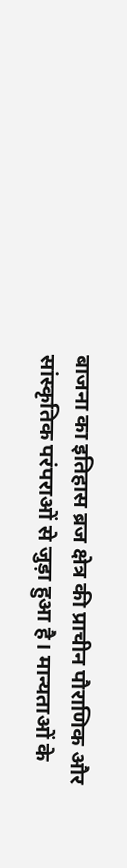बाजना का इतिहास ब्रज क्षेत्र की प्राचीन पौराणिक और सांस्कृतिक परंपराओं से जुड़ा हुआ है। मान्यताओं के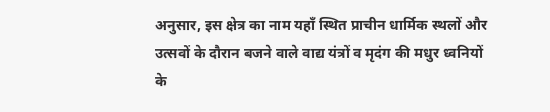अनुसार, इस क्षेत्र का नाम यहाँ स्थित प्राचीन धार्मिक स्थलों और उत्सवों के दौरान बजने वाले वाद्य यंत्रों व मृदंग की मधुर ध्वनियों के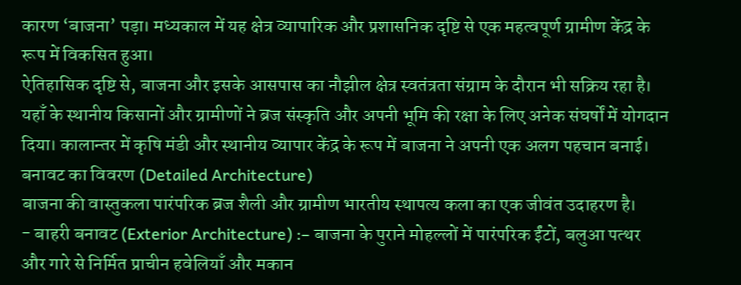कारण ‘बाजना’ पड़ा। मध्यकाल में यह क्षेत्र व्यापारिक और प्रशासनिक दृष्टि से एक महत्वपूर्ण ग्रामीण केंद्र के रूप में विकसित हुआ।
ऐतिहासिक दृष्टि से, बाजना और इसके आसपास का नौझील क्षेत्र स्वतंत्रता संग्राम के दौरान भी सक्रिय रहा है। यहाँ के स्थानीय किसानों और ग्रामीणों ने ब्रज संस्कृति और अपनी भूमि की रक्षा के लिए अनेक संघर्षों में योगदान दिया। कालान्तर में कृषि मंडी और स्थानीय व्यापार केंद्र के रूप में बाजना ने अपनी एक अलग पहचान बनाई।
बनावट का विवरण (Detailed Architecture)
बाजना की वास्तुकला पारंपरिक ब्रज शैली और ग्रामीण भारतीय स्थापत्य कला का एक जीवंत उदाहरण है।
- बाहरी बनावट (Exterior Architecture) :– बाजना के पुराने मोहल्लों में पारंपरिक ईंटों, बलुआ पत्थर और गारे से निर्मित प्राचीन हवेलियाँ और मकान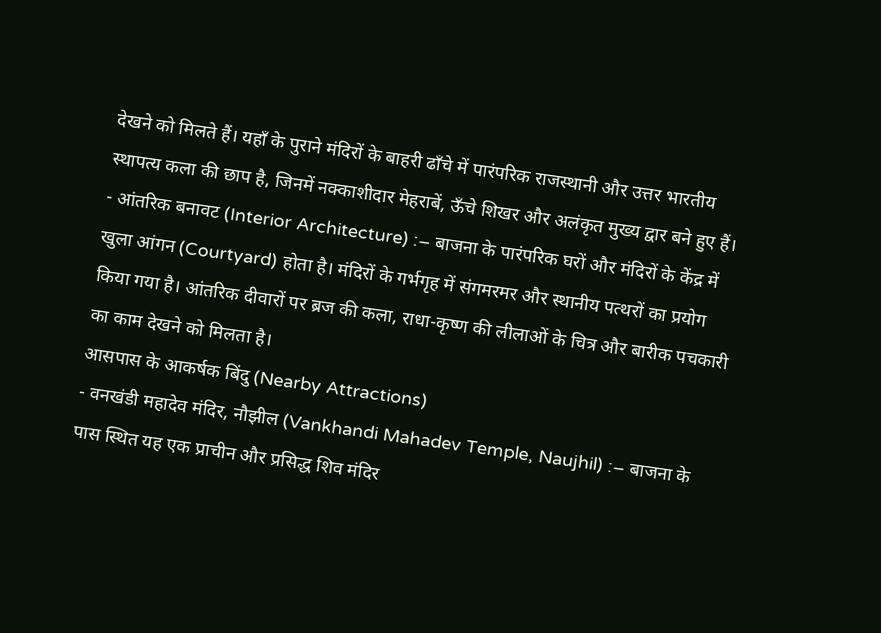देखने को मिलते हैं। यहाँ के पुराने मंदिरों के बाहरी ढाँचे में पारंपरिक राजस्थानी और उत्तर भारतीय स्थापत्य कला की छाप है, जिनमें नक्काशीदार मेहराबें, ऊँचे शिखर और अलंकृत मुख्य द्वार बने हुए हैं।
- आंतरिक बनावट (Interior Architecture) :– बाजना के पारंपरिक घरों और मंदिरों के केंद्र में खुला आंगन (Courtyard) होता है। मंदिरों के गर्भगृह में संगमरमर और स्थानीय पत्थरों का प्रयोग किया गया है। आंतरिक दीवारों पर ब्रज की कला, राधा-कृष्ण की लीलाओं के चित्र और बारीक पचकारी का काम देखने को मिलता है।
आसपास के आकर्षक बिंदु (Nearby Attractions)
- वनखंडी महादेव मंदिर, नौझील (Vankhandi Mahadev Temple, Naujhil) :– बाजना के पास स्थित यह एक प्राचीन और प्रसिद्ध शिव मंदिर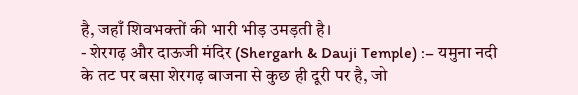है, जहाँ शिवभक्तों की भारी भीड़ उमड़ती है।
- शेरगढ़ और दाऊजी मंदिर (Shergarh & Dauji Temple) :– यमुना नदी के तट पर बसा शेरगढ़ बाजना से कुछ ही दूरी पर है, जो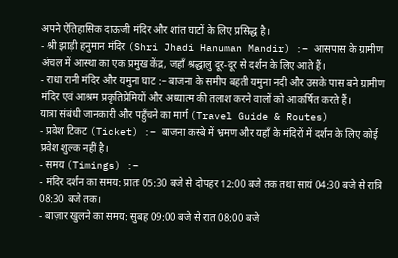अपने ऐतिहासिक दाऊजी मंदिर और शांत घाटों के लिए प्रसिद्ध है।
- श्री झाड़ी हनुमान मंदिर (Shri Jhadi Hanuman Mandir) :– आसपास के ग्रामीण अंचल में आस्था का एक प्रमुख केंद्र, जहाँ श्रद्धालु दूर-दूर से दर्शन के लिए आते हैं।
- राधा रानी मंदिर और यमुना घाट :– बाजना के समीप बहती यमुना नदी और उसके पास बने ग्रामीण मंदिर एवं आश्रम प्रकृतिप्रेमियों और अध्यात्म की तलाश करने वालों को आकर्षित करते हैं।
यात्रा संबंधी जानकारी और पहुँचने का मार्ग (Travel Guide & Routes)
- प्रवेश टिकट (Ticket) :– बाजना कस्बे में भ्रमण और यहाँ के मंदिरों में दर्शन के लिए कोई प्रवेश शुल्क नहीं है।
- समय (Timings) :–
- मंदिर दर्शन का समय: प्रातः 05:30 बजे से दोपहर 12:00 बजे तक तथा सायं 04:30 बजे से रात्रि 08:30 बजे तक।
- बाज़ार खुलने का समय: सुबह 09:00 बजे से रात 08:00 बजे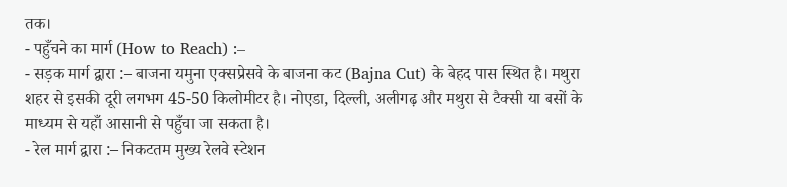तक।
- पहुँचने का मार्ग (How to Reach) :–
- सड़क मार्ग द्वारा :– बाजना यमुना एक्सप्रेसवे के बाजना कट (Bajna Cut) के बेहद पास स्थित है। मथुरा शहर से इसकी दूरी लगभग 45-50 किलोमीटर है। नोएडा, दिल्ली, अलीगढ़ और मथुरा से टैक्सी या बसों के माध्यम से यहाँ आसानी से पहुँचा जा सकता है।
- रेल मार्ग द्वारा :– निकटतम मुख्य रेलवे स्टेशन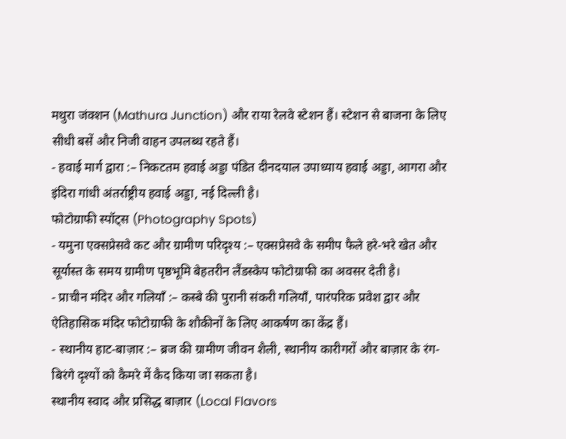मथुरा जंक्शन (Mathura Junction) और राया रेलवे स्टेशन हैं। स्टेशन से बाजना के लिए सीधी बसें और निजी वाहन उपलब्ध रहते हैं।
- हवाई मार्ग द्वारा :– निकटतम हवाई अड्डा पंडित दीनदयाल उपाध्याय हवाई अड्डा, आगरा और इंदिरा गांधी अंतर्राष्ट्रीय हवाई अड्डा, नई दिल्ली है।
फोटोग्राफी स्पॉट्स (Photography Spots)
- यमुना एक्सप्रेसवे कट और ग्रामीण परिदृश्य :– एक्सप्रेसवे के समीप फैले हरे-भरे खेत और सूर्यास्त के समय ग्रामीण पृष्ठभूमि बेहतरीन लैंडस्केप फोटोग्राफी का अवसर देती है।
- प्राचीन मंदिर और गलियाँ :– कस्बे की पुरानी संकरी गलियाँ, पारंपरिक प्रवेश द्वार और ऐतिहासिक मंदिर फोटोग्राफी के शौकीनों के लिए आकर्षण का केंद्र हैं।
- स्थानीय हाट-बाज़ार :– ब्रज की ग्रामीण जीवन शैली, स्थानीय कारीगरों और बाज़ार के रंग-बिरंगे दृश्यों को कैमरे में कैद किया जा सकता है।
स्थानीय स्वाद और प्रसिद्ध बाज़ार (Local Flavors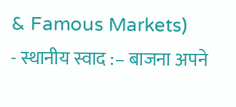& Famous Markets)
- स्थानीय स्वाद :– बाजना अपने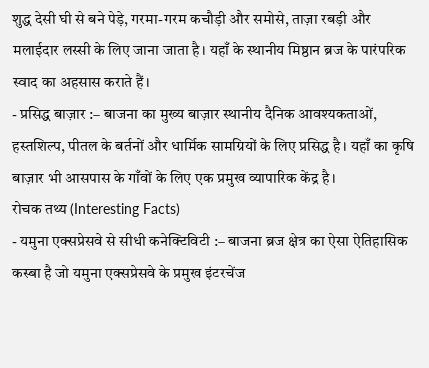शुद्ध देसी घी से बने पेड़े, गरमा-गरम कचौड़ी और समोसे, ताज़ा रबड़ी और मलाईदार लस्सी के लिए जाना जाता है। यहाँ के स्थानीय मिष्ठान ब्रज के पारंपरिक स्वाद का अहसास कराते हैं।
- प्रसिद्ध बाज़ार :– बाजना का मुख्य बाज़ार स्थानीय दैनिक आवश्यकताओं, हस्तशिल्प, पीतल के बर्तनों और धार्मिक सामग्रियों के लिए प्रसिद्ध है। यहाँ का कृषि बाज़ार भी आसपास के गाँवों के लिए एक प्रमुख व्यापारिक केंद्र है।
रोचक तथ्य (Interesting Facts)
- यमुना एक्सप्रेसवे से सीधी कनेक्टिविटी :– बाजना ब्रज क्षेत्र का ऐसा ऐतिहासिक कस्बा है जो यमुना एक्सप्रेसवे के प्रमुख इंटरचेंज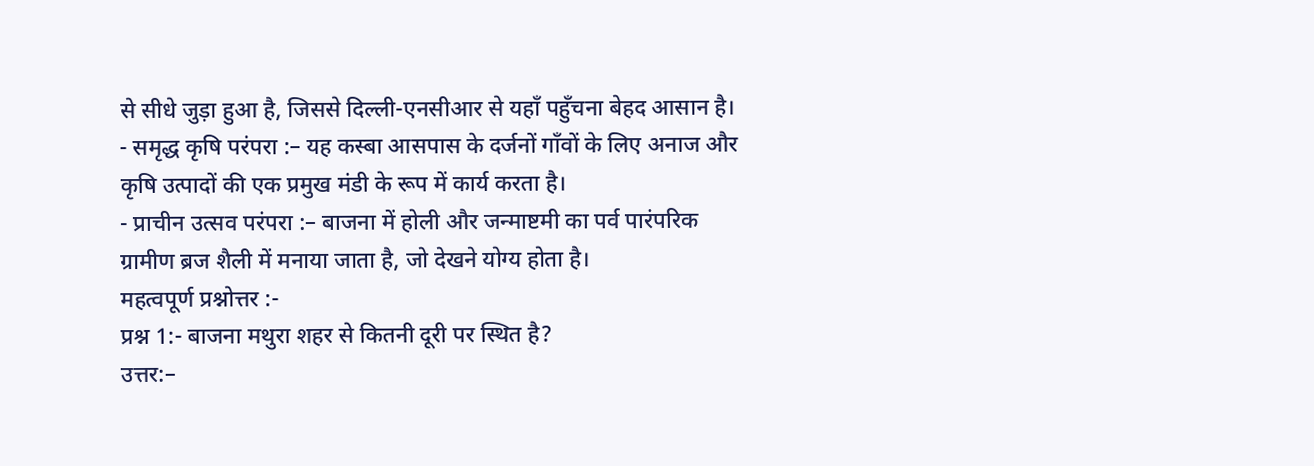से सीधे जुड़ा हुआ है, जिससे दिल्ली-एनसीआर से यहाँ पहुँचना बेहद आसान है।
- समृद्ध कृषि परंपरा :– यह कस्बा आसपास के दर्जनों गाँवों के लिए अनाज और कृषि उत्पादों की एक प्रमुख मंडी के रूप में कार्य करता है।
- प्राचीन उत्सव परंपरा :– बाजना में होली और जन्माष्टमी का पर्व पारंपरिक ग्रामीण ब्रज शैली में मनाया जाता है, जो देखने योग्य होता है।
महत्वपूर्ण प्रश्नोत्तर :-
प्रश्न 1:- बाजना मथुरा शहर से कितनी दूरी पर स्थित है?
उत्तर:–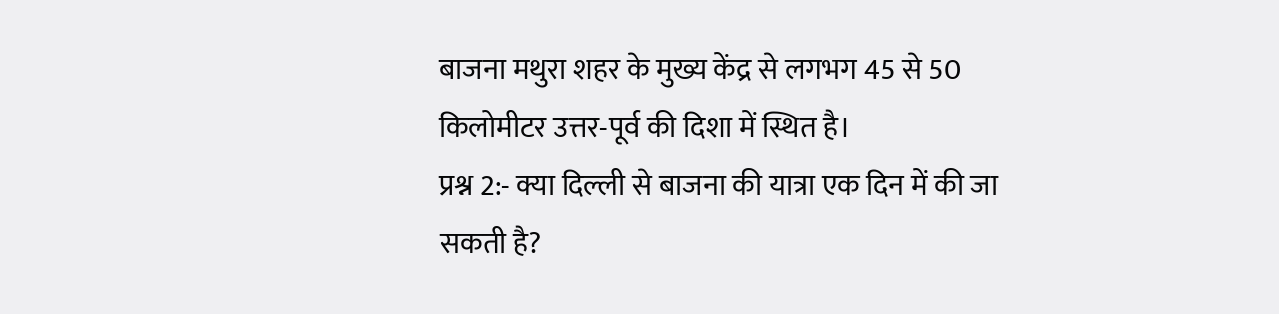बाजना मथुरा शहर के मुख्य केंद्र से लगभग 45 से 50 किलोमीटर उत्तर-पूर्व की दिशा में स्थित है।
प्रश्न 2:- क्या दिल्ली से बाजना की यात्रा एक दिन में की जा सकती है?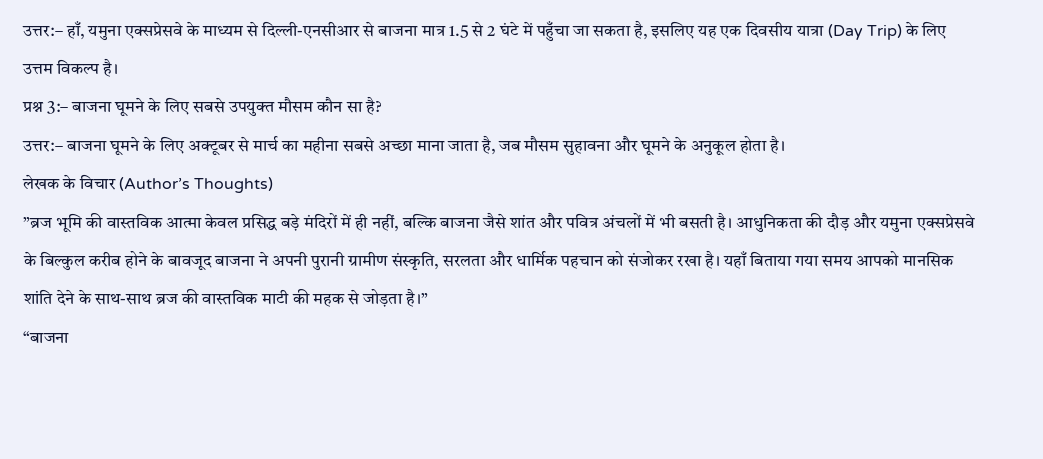उत्तर:– हाँ, यमुना एक्सप्रेसवे के माध्यम से दिल्ली-एनसीआर से बाजना मात्र 1.5 से 2 घंटे में पहुँचा जा सकता है, इसलिए यह एक दिवसीय यात्रा (Day Trip) के लिए उत्तम विकल्प है।
प्रश्न 3:– बाजना घूमने के लिए सबसे उपयुक्त मौसम कौन सा है?
उत्तर:– बाजना घूमने के लिए अक्टूबर से मार्च का महीना सबसे अच्छा माना जाता है, जब मौसम सुहावना और घूमने के अनुकूल होता है।
लेखक के विचार (Author’s Thoughts)
”ब्रज भूमि की वास्तविक आत्मा केवल प्रसिद्ध बड़े मंदिरों में ही नहीं, बल्कि बाजना जैसे शांत और पवित्र अंचलों में भी बसती है। आधुनिकता की दौड़ और यमुना एक्सप्रेसवे के बिल्कुल करीब होने के बावजूद बाजना ने अपनी पुरानी ग्रामीण संस्कृति, सरलता और धार्मिक पहचान को संजोकर रखा है। यहाँ बिताया गया समय आपको मानसिक शांति देने के साथ-साथ ब्रज की वास्तविक माटी की महक से जोड़ता है।”
“बाजना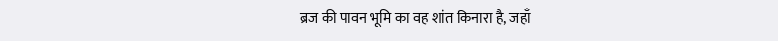ब्रज की पावन भूमि का वह शांत किनारा है, जहाँ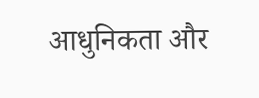आधुनिकता और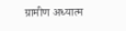ग्रामीण अध्यात्म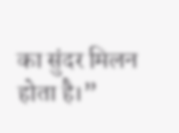का सुंदर मिलन होता है।”